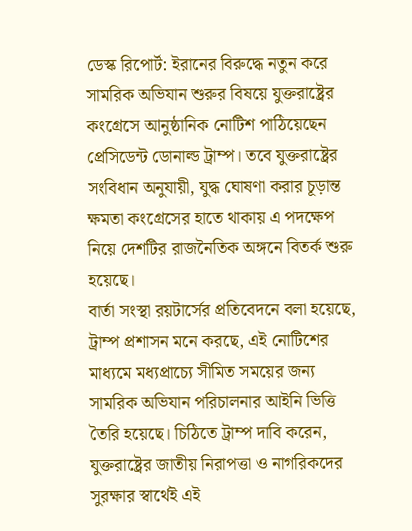ডেস্ক রিপোর্ট: ইরানের বিরুদ্ধে নতুন করে সামরিক অভিযান শুরুর বিষয়ে যুক্তরাষ্ট্রের কংগ্রেসে আনুষ্ঠানিক নোটিশ পাঠিয়েছেন প্রেসিডেন্ট ডোনাল্ড ট্রাম্প। তবে যুক্তরাষ্ট্রের সংবিধান অনুযায়ী, যুদ্ধ ঘোষণা করার চূড়ান্ত ক্ষমতা কংগ্রেসের হাতে থাকায় এ পদক্ষেপ নিয়ে দেশটির রাজনৈতিক অঙ্গনে বিতর্ক শুরু হয়েছে।
বার্তা সংস্থা রয়টার্সের প্রতিবেদনে বলা হয়েছে, ট্রাম্প প্রশাসন মনে করছে, এই নোটিশের মাধ্যমে মধ্যপ্রাচ্যে সীমিত সময়ের জন্য সামরিক অভিযান পরিচালনার আইনি ভিত্তি তৈরি হয়েছে। চিঠিতে ট্রাম্প দাবি করেন, যুক্তরাষ্ট্রের জাতীয় নিরাপত্তা ও নাগরিকদের সুরক্ষার স্বার্থেই এই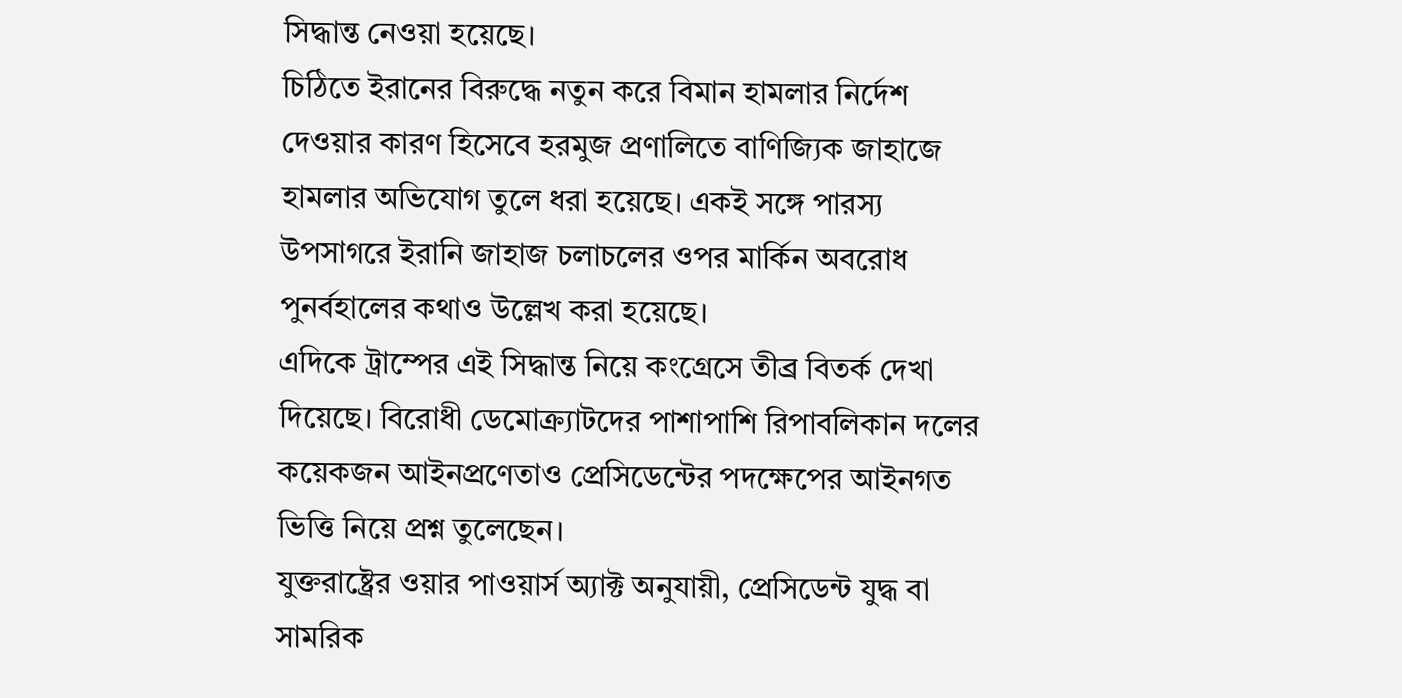সিদ্ধান্ত নেওয়া হয়েছে।
চিঠিতে ইরানের বিরুদ্ধে নতুন করে বিমান হামলার নির্দেশ দেওয়ার কারণ হিসেবে হরমুজ প্রণালিতে বাণিজ্যিক জাহাজে হামলার অভিযোগ তুলে ধরা হয়েছে। একই সঙ্গে পারস্য উপসাগরে ইরানি জাহাজ চলাচলের ওপর মার্কিন অবরোধ পুনর্বহালের কথাও উল্লেখ করা হয়েছে।
এদিকে ট্রাম্পের এই সিদ্ধান্ত নিয়ে কংগ্রেসে তীব্র বিতর্ক দেখা দিয়েছে। বিরোধী ডেমোক্র্যাটদের পাশাপাশি রিপাবলিকান দলের কয়েকজন আইনপ্রণেতাও প্রেসিডেন্টের পদক্ষেপের আইনগত ভিত্তি নিয়ে প্রশ্ন তুলেছেন।
যুক্তরাষ্ট্রের ওয়ার পাওয়ার্স অ্যাক্ট অনুযায়ী, প্রেসিডেন্ট যুদ্ধ বা সামরিক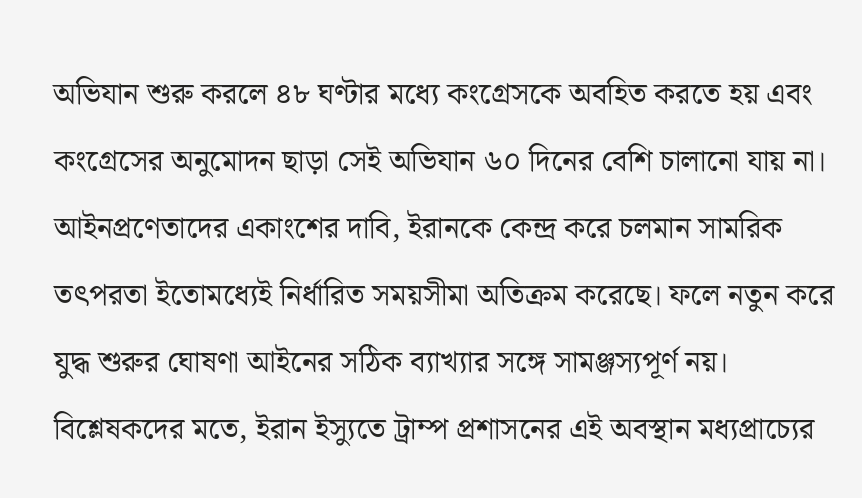অভিযান শুরু করলে ৪৮ ঘণ্টার মধ্যে কংগ্রেসকে অবহিত করতে হয় এবং কংগ্রেসের অনুমোদন ছাড়া সেই অভিযান ৬০ দিনের বেশি চালানো যায় না।
আইনপ্রণেতাদের একাংশের দাবি, ইরানকে কেন্দ্র করে চলমান সামরিক তৎপরতা ইতোমধ্যেই নির্ধারিত সময়সীমা অতিক্রম করেছে। ফলে নতুন করে যুদ্ধ শুরুর ঘোষণা আইনের সঠিক ব্যাখ্যার সঙ্গে সামঞ্জস্যপূর্ণ নয়।
বিশ্লেষকদের মতে, ইরান ইস্যুতে ট্রাম্প প্রশাসনের এই অবস্থান মধ্যপ্রাচ্যের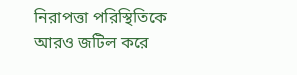নিরাপত্তা পরিস্থিতিকে আরও জটিল করে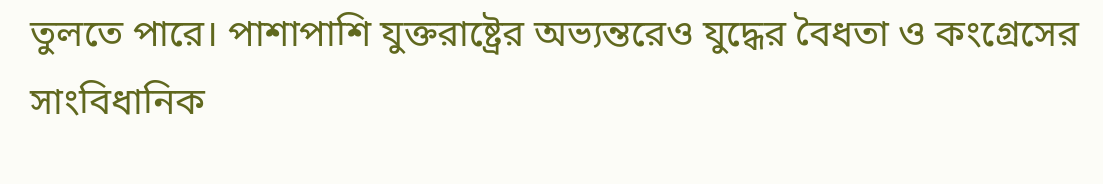তুলতে পারে। পাশাপাশি যুক্তরাষ্ট্রের অভ্যন্তরেও যুদ্ধের বৈধতা ও কংগ্রেসের সাংবিধানিক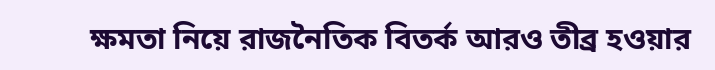ক্ষমতা নিয়ে রাজনৈতিক বিতর্ক আরও তীব্র হওয়ার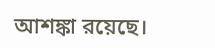আশঙ্কা রয়েছে।